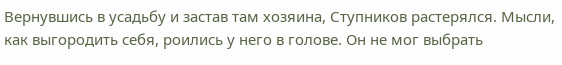Вернувшись в усадьбу и застав там хозяина, Ступников растерялся. Мысли, как выгородить себя, роились у него в голове. Он не мог выбрать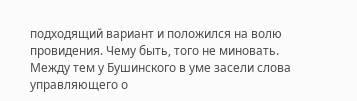подходящий вариант и положился на волю провидения. Чему быть, того не миновать.
Между тем у Бушинского в уме засели слова управляющего о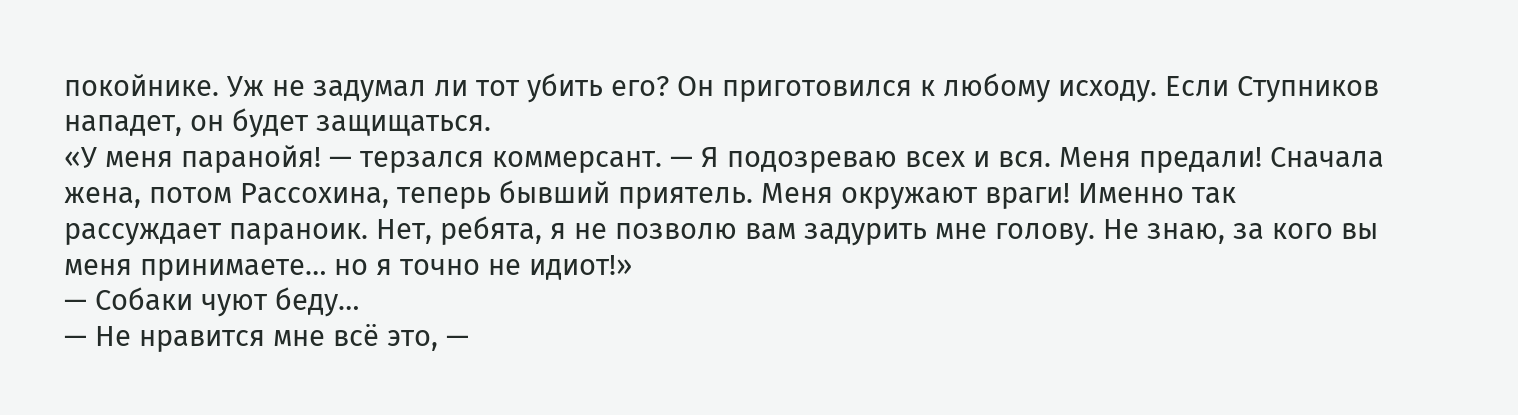покойнике. Уж не задумал ли тот убить его? Он приготовился к любому исходу. Если Ступников нападет, он будет защищаться.
«У меня паранойя! — терзался коммерсант. — Я подозреваю всех и вся. Меня предали! Сначала жена, потом Рассохина, теперь бывший приятель. Меня окружают враги! Именно так рассуждает параноик. Нет, ребята, я не позволю вам задурить мне голову. Не знаю, за кого вы меня принимаете… но я точно не идиот!»
— Собаки чуют беду…
— Не нравится мне всё это, —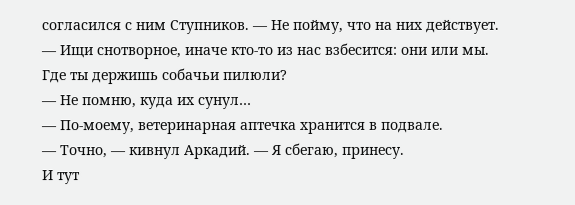согласился с ним Ступников. — Не пойму, что на них действует.
— Ищи снотворное, иначе кто-то из нас взбесится: они или мы. Где ты держишь собачьи пилюли?
— Не помню, куда их сунул…
— По-моему, ветеринарная аптечка хранится в подвале.
— Точно, — кивнул Аркадий. — Я сбегаю, принесу.
И тут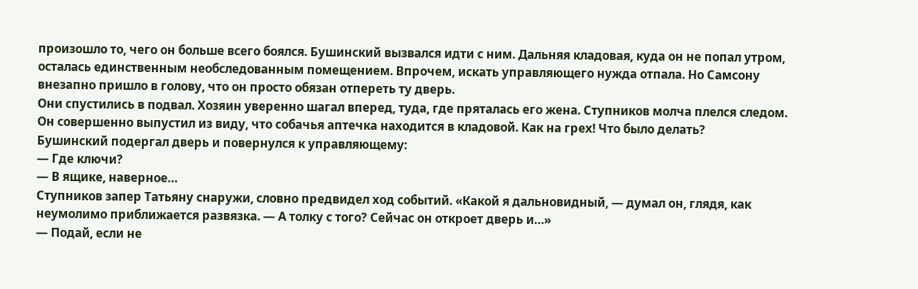произошло то, чего он больше всего боялся. Бушинский вызвался идти с ним. Дальняя кладовая, куда он не попал утром, осталась единственным необследованным помещением. Впрочем, искать управляющего нужда отпала. Но Самсону внезапно пришло в голову, что он просто обязан отпереть ту дверь.
Они спустились в подвал. Хозяин уверенно шагал вперед, туда, где пряталась его жена. Ступников молча плелся следом. Он совершенно выпустил из виду, что собачья аптечка находится в кладовой. Как на грех! Что было делать?
Бушинский подергал дверь и повернулся к управляющему:
— Где ключи?
— В ящике, наверное…
Ступников запер Татьяну снаружи, словно предвидел ход событий. «Какой я дальновидный, — думал он, глядя, как неумолимо приближается развязка. — А толку с того? Сейчас он откроет дверь и…»
— Подай, если не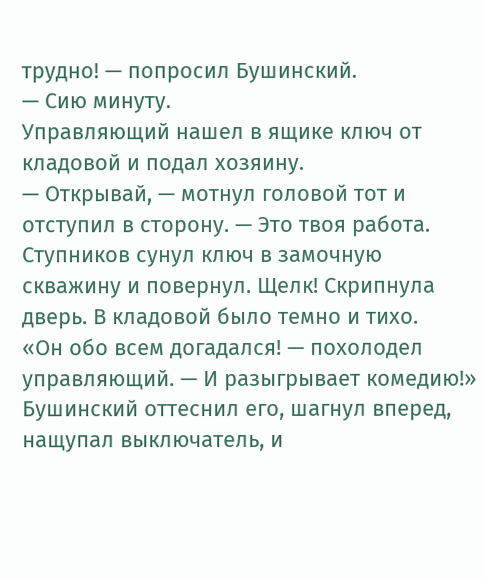трудно! — попросил Бушинский.
— Сию минуту.
Управляющий нашел в ящике ключ от кладовой и подал хозяину.
— Открывай, — мотнул головой тот и отступил в сторону. — Это твоя работа.
Ступников сунул ключ в замочную скважину и повернул. Щелк! Скрипнула дверь. В кладовой было темно и тихо.
«Он обо всем догадался! — похолодел управляющий. — И разыгрывает комедию!»
Бушинский оттеснил его, шагнул вперед, нащупал выключатель, и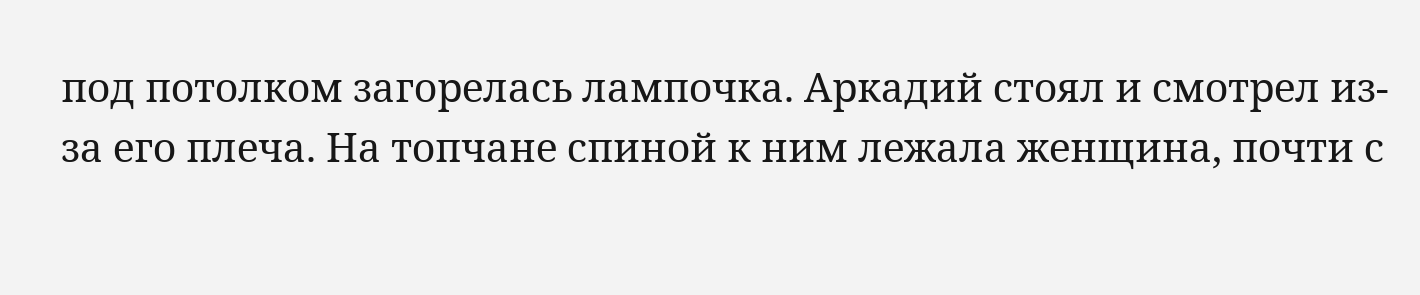под потолком загорелась лампочка. Аркадий стоял и смотрел из-за его плеча. На топчане спиной к ним лежала женщина, почти с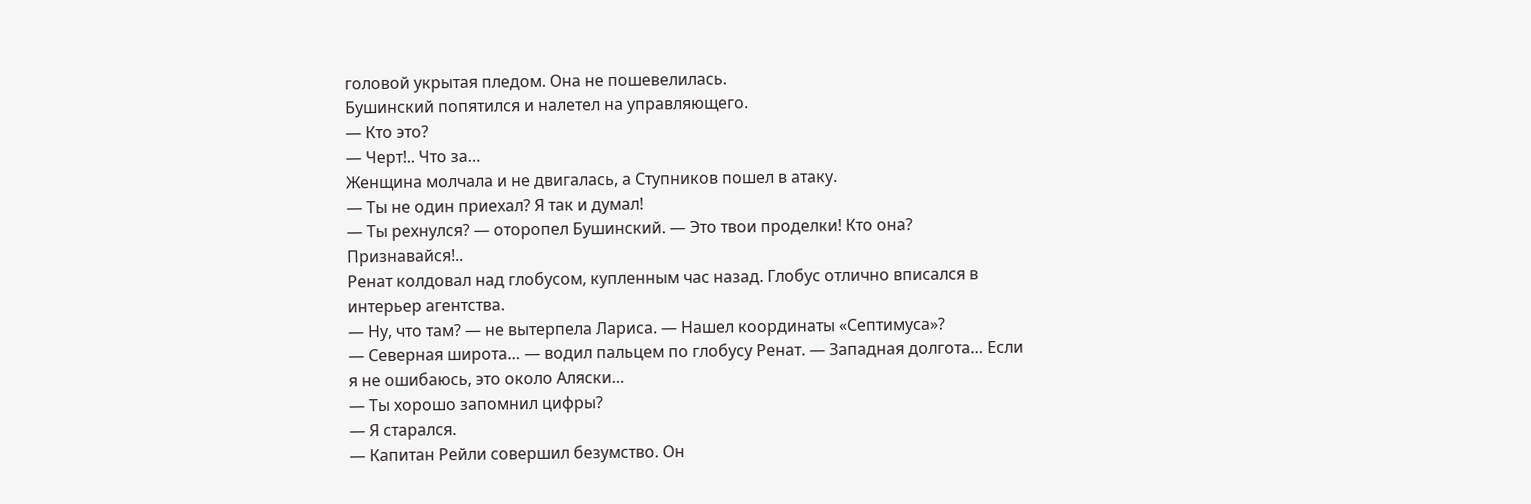головой укрытая пледом. Она не пошевелилась.
Бушинский попятился и налетел на управляющего.
— Кто это?
— Черт!.. Что за…
Женщина молчала и не двигалась, а Ступников пошел в атаку.
— Ты не один приехал? Я так и думал!
— Ты рехнулся? — оторопел Бушинский. — Это твои проделки! Кто она? Признавайся!..
Ренат колдовал над глобусом, купленным час назад. Глобус отлично вписался в интерьер агентства.
— Ну, что там? — не вытерпела Лариса. — Нашел координаты «Септимуса»?
— Северная широта… — водил пальцем по глобусу Ренат. — Западная долгота… Если я не ошибаюсь, это около Аляски…
— Ты хорошо запомнил цифры?
— Я старался.
— Капитан Рейли совершил безумство. Он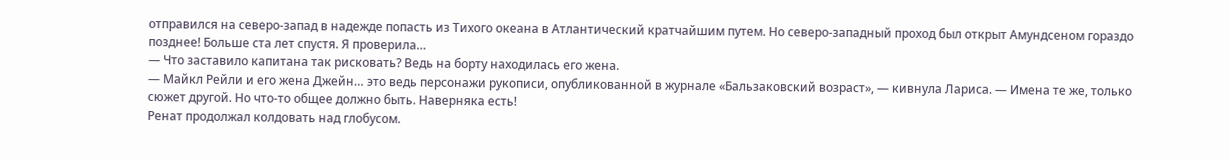отправился на северо-запад в надежде попасть из Тихого океана в Атлантический кратчайшим путем. Но северо-западный проход был открыт Амундсеном гораздо позднее! Больше ста лет спустя. Я проверила…
— Что заставило капитана так рисковать? Ведь на борту находилась его жена.
— Майкл Рейли и его жена Джейн… это ведь персонажи рукописи, опубликованной в журнале «Бальзаковский возраст», — кивнула Лариса. — Имена те же, только сюжет другой. Но что-то общее должно быть. Наверняка есть!
Ренат продолжал колдовать над глобусом.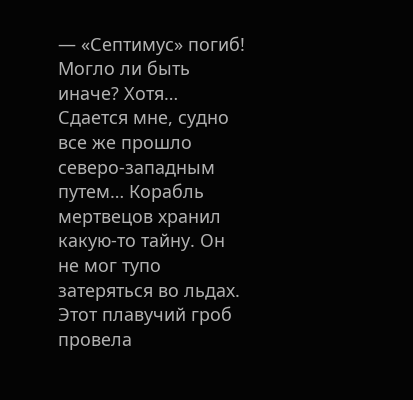— «Септимус» погиб! Могло ли быть иначе? Хотя… Сдается мне, судно все же прошло северо-западным путем… Корабль мертвецов хранил какую-то тайну. Он не мог тупо затеряться во льдах. Этот плавучий гроб провела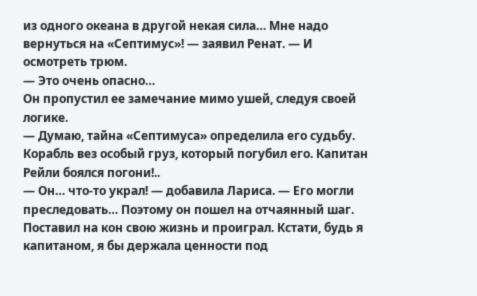из одного океана в другой некая сила… Мне надо вернуться на «Септимус»! — заявил Ренат. — И осмотреть трюм.
— Это очень опасно…
Он пропустил ее замечание мимо ушей, следуя своей логике.
— Думаю, тайна «Септимуса» определила его судьбу. Корабль вез особый груз, который погубил его. Капитан Рейли боялся погони!..
— Он… что-то украл! — добавила Лариса. — Его могли преследовать… Поэтому он пошел на отчаянный шаг. Поставил на кон свою жизнь и проиграл. Кстати, будь я капитаном, я бы держала ценности под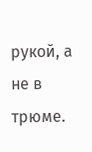рукой, а не в трюме.